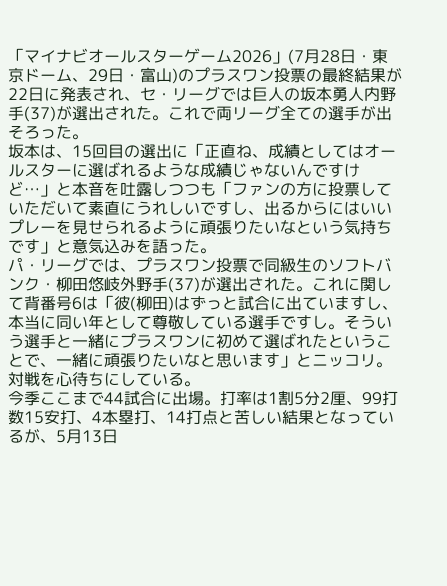「マイナビオールスターゲーム2026」(7月28日・東京ドーム、29日・富山)のプラスワン投票の最終結果が22日に発表され、セ・リーグでは巨人の坂本勇人内野手(37)が選出された。これで両リーグ全ての選手が出そろった。
坂本は、15回目の選出に「正直ね、成績としてはオールスターに選ばれるような成績じゃないんですけど…」と本音を吐露しつつも「ファンの方に投票していただいて素直にうれしいですし、出るからにはいいプレーを見せられるように頑張りたいなという気持ちです」と意気込みを語った。
パ・リーグでは、プラスワン投票で同級生のソフトバンク・柳田悠岐外野手(37)が選出された。これに関して背番号6は「彼(柳田)はずっと試合に出ていますし、本当に同い年として尊敬している選手ですし。そういう選手と一緒にプラスワンに初めて選ばれたということで、一緒に頑張りたいなと思います」とニッコリ。対戦を心待ちにしている。
今季ここまで44試合に出場。打率は1割5分2厘、99打数15安打、4本塁打、14打点と苦しい結果となっているが、5月13日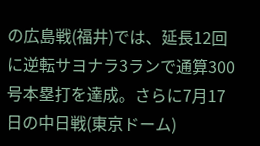の広島戦(福井)では、延長12回に逆転サヨナラ3ランで通算300号本塁打を達成。さらに7月17日の中日戦(東京ドーム)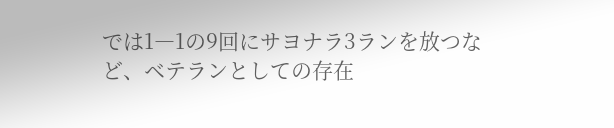では1―1の9回にサヨナラ3ランを放つなど、ベテランとしての存在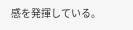感を発揮している。